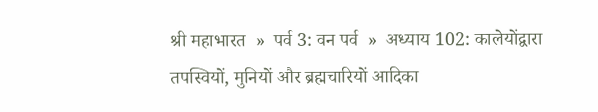श्री महाभारत  »  पर्व 3: वन पर्व  »  अध्याय 102: कालेयोंद्वारा तपस्वियों, मुनियों और ब्रह्मचारियों आदिका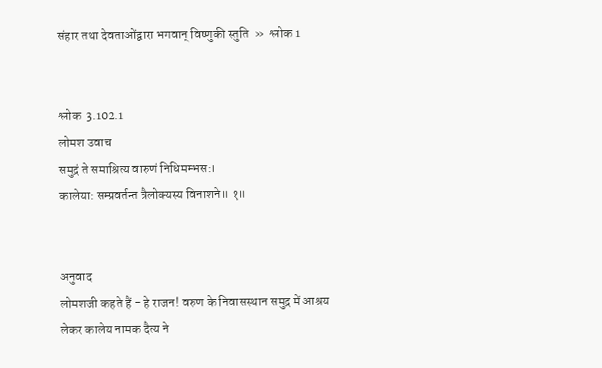संहार तथा देवताओंद्वारा भगवान् विष्णुकी स्तुति  »  श्लोक 1


श्लोक  3.102.1
लोमश उवाच
समुद्रं ते समाश्रित्य वारुणं निधिमम्भस:।
कालेया: सम्प्रवर्तन्त त्रैलोक्यस्य विनाशने॥ १॥


अनुवाद
लोमशजी कहते हैं - हे राजन! वरुण के निवासस्थान समुद्र में आश्रय लेकर कालेय नामक दैत्य ने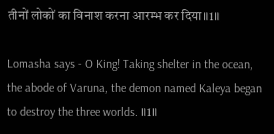तीनों लोकों का विनाश करना आरम्भ कर दिया॥1॥

Lomasha says - O King! Taking shelter in the ocean, the abode of Varuna, the demon named Kaleya began to destroy the three worlds. ॥1॥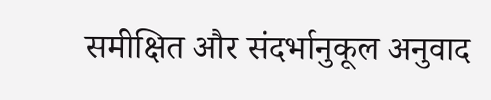समीक्षित और संदर्भानुकूल अनुवाद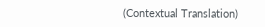(Contextual Translation)